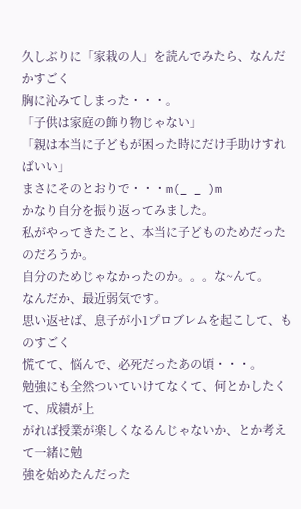久しぶりに「家栽の人」を読んでみたら、なんだかすごく
胸に沁みてしまった・・・。
「子供は家庭の飾り物じゃない」
「親は本当に子どもが困った時にだけ手助けすればいい」
まさにそのとおりで・・・m(_ _ )m
かなり自分を振り返ってみました。
私がやってきたこと、本当に子どものためだったのだろうか。
自分のためじゃなかったのか。。。な~んて。
なんだか、最近弱気です。
思い返せば、息子が小1プロブレムを起こして、ものすごく
慌てて、悩んで、必死だったあの頃・・・。
勉強にも全然ついていけてなくて、何とかしたくて、成績が上
がれば授業が楽しくなるんじゃないか、とか考えて一緒に勉
強を始めたんだった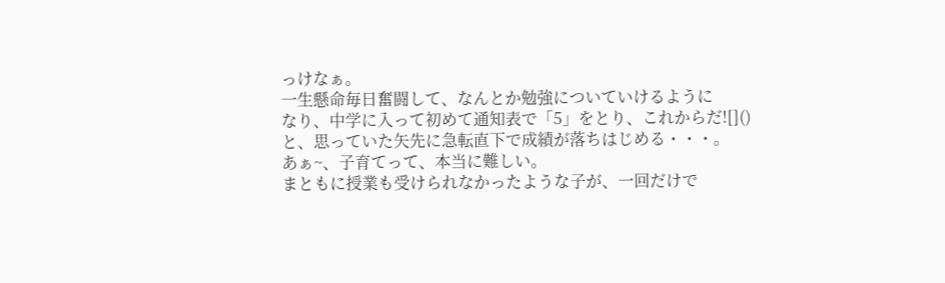っけなぁ。
一生懸命毎日奮闘して、なんとか勉強についていけるように
なり、中学に入って初めて通知表で「5」をとり、これからだ![]()
と、思っていた矢先に急転直下で成績が落ちはじめる・・・。
あぁ~、子育てって、本当に難しい。
まともに授業も受けられなかったような子が、一回だけで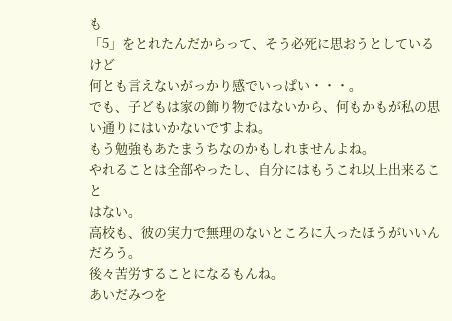も
「5」をとれたんだからって、そう必死に思おうとしているけど
何とも言えないがっかり感でいっぱい・・・。
でも、子どもは家の飾り物ではないから、何もかもが私の思
い通りにはいかないですよね。
もう勉強もあたまうちなのかもしれませんよね。
やれることは全部やったし、自分にはもうこれ以上出来ること
はない。
高校も、彼の実力で無理のないところに入ったほうがいいん
だろう。
後々苦労することになるもんね。
あいだみつを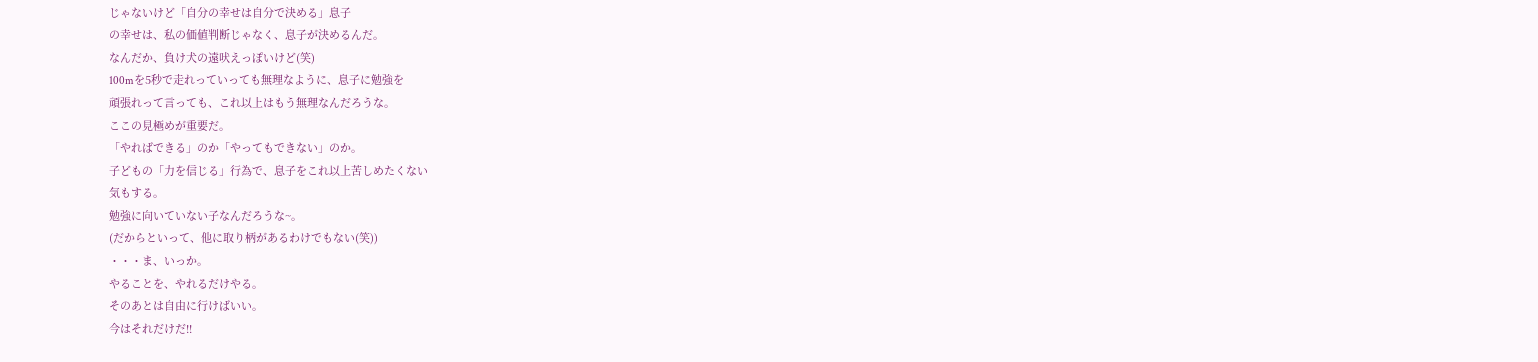じゃないけど「自分の幸せは自分で決める」息子
の幸せは、私の価値判断じゃなく、息子が決めるんだ。
なんだか、負け犬の遠吠えっぽいけど(笑)
100mを5秒で走れっていっても無理なように、息子に勉強を
頑張れって言っても、これ以上はもう無理なんだろうな。
ここの見極めが重要だ。
「やればできる」のか「やってもできない」のか。
子どもの「力を信じる」行為で、息子をこれ以上苦しめたくない
気もする。
勉強に向いていない子なんだろうな~。
(だからといって、他に取り柄があるわけでもない(笑))
・・・ま、いっか。
やることを、やれるだけやる。
そのあとは自由に行けばいい。
今はそれだけだ!!